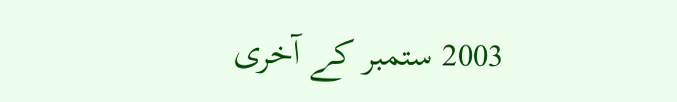2003 ستمبر کے آخری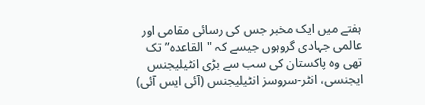ہفتے میں ایک مخبر جس کی رسائی مقامی اور عالمی جہادی گروہوں جیسے کہ "القاعدہ” تک تھی وہ پاکستان کی سب سے بڑی انٹیلیجنس ایجنسی، انٹر-سروسز انٹیلیجنس (آئی ایس آئی)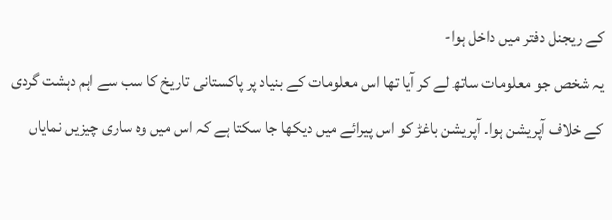کے ریجنل دفتر میں داخل ہوا-
یہ شخص جو معلومات ساتھ لے کر آیا تھا اس معلومات کے بنیاد پر پاکستانی تاریخ کا سب سے اہم دہشت گردی کے خلاف آپریشن ہوا۔ آپریشن باغڑ کو اس پیرائے میں دیکھا جا سکتا ہے کہ اس میں وہ ساری چیزیں نمایاں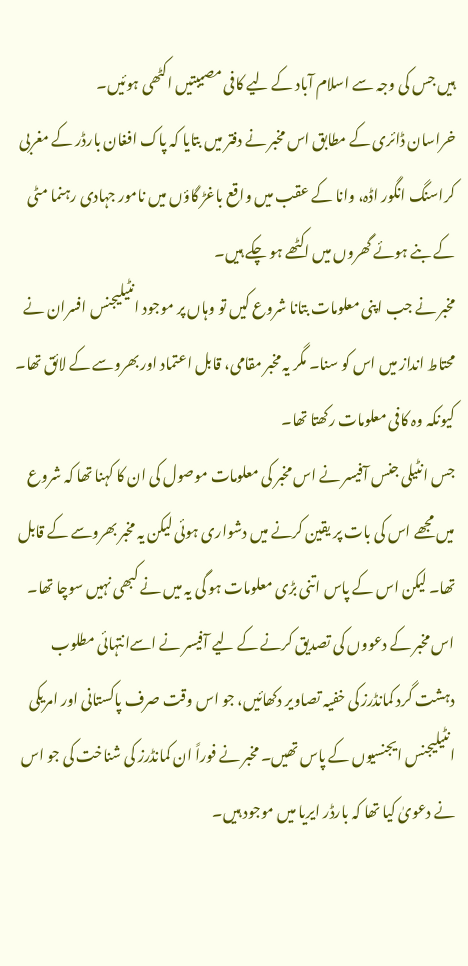ہیں جس کی وجہ سے اسلام آباد کے لیے کافی مصیبتیں اکٹھی ہوئیں۔
خراسان ڈائری کے مطابق اس مخبر نے دفتر میں بتایا کہ پاک افغان بارڈر کے مغربی کراسنگ انگور اڈہ، وانا کے عقب میں واقع باغڑ گاؤں میں نامور جہادی رہنما مٹی کے بنے ہوئے گھروں میں اکٹھے ہو چکے ہیں۔
مخبر نے جب اپنی معلومات بتانا شروع کیں تو وہاں پر موجود انٹیلیجنس افسران نے محتاط انداز میں اس کو سنا۔ مگر یہ مخبر مقامی، قابل اعتماد اور بھروسے کے لائق تھا۔ کیونکہ وہ کافی معلومات رکھتا تھا۔
جس انٹیلی جنس آفیسر نے اس مخبر کی معلومات موصول کی ان کا کہنا تھا کہ شروع میں مجھے اس کی بات پر یقین کرنے میں دشواری ہوئی لیکن یہ مخبر بھروسے کے قابل تھا۔ لیکن اس کے پاس اتنی بڑی معلومات ہو گی یہ میں نے کبھی نہیں سوچا تھا۔
اس مخبر کے دعووں کی تصدیق کرنے کے لیے آفیسر نے اسےانتہائی مطلوب دہشت گرد کمانڈرز کی خفیہ تصاویر دکھائیں، جو اس وقت صرف پاکستانی اور امریکی انٹیلیجنس ایجنسیوں کے پاس تھیں۔ مخبر نے فوراً ان کمانڈرز کی شناخت کی جو اس نے دعویٰ کیا تھا کہ بارڈر ایریا میں موجود ہیں۔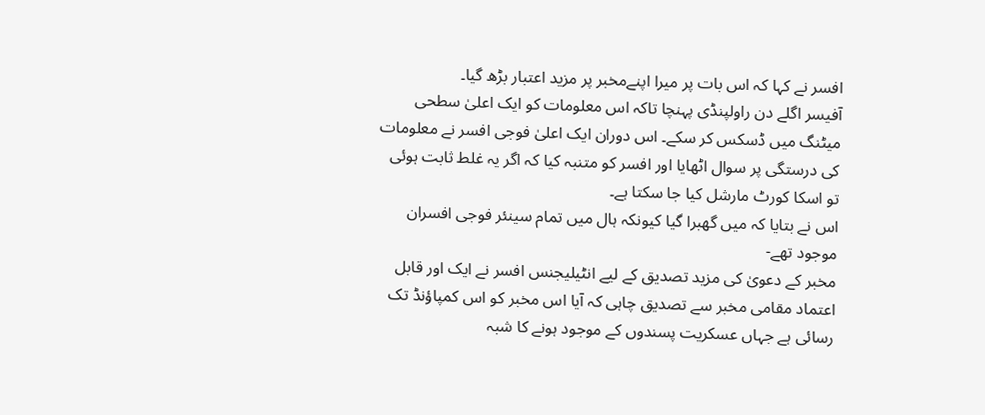افسر نے کہا کہ اس بات پر میرا اپنےمخبر پر مزید اعتبار بڑھ گیا۔
آفیسر اگلے دن راولپنڈی پہنچا تاکہ اس معلومات کو ایک اعلیٰ سطحی میٹنگ میں ڈسکس کر سکے۔ اس دوران ایک اعلیٰ فوجی افسر نے معلومات کی درستگی پر سوال اٹھایا اور افسر کو متنبہ کیا کہ اگر یہ غلط ثابت ہوئی تو اسکا کورٹ مارشل کیا جا سکتا ہے۔
اس نے بتایا کہ میں گھبرا گیا کیونکہ ہال میں تمام سینئر فوجی افسران موجود تھے-
مخبر کے دعویٰ کی مزید تصدیق کے لیے انٹیلیجنس افسر نے ایک اور قابل اعتماد مقامی مخبر سے تصدیق چاہی کہ آیا اس مخبر کو اس کمپاؤنڈ تک رسائی ہے جہاں عسکریت پسندوں کے موجود ہونے کا شبہ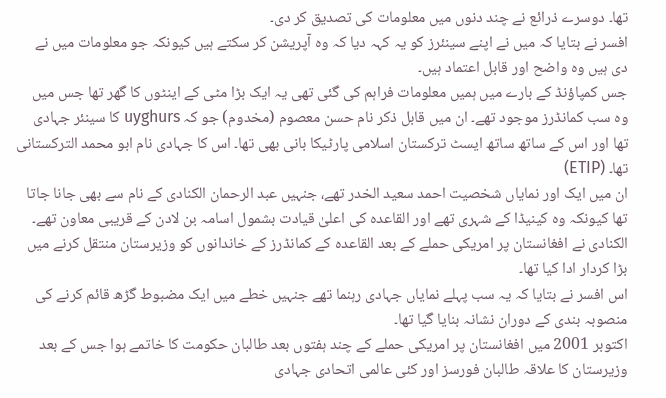تھا۔ دوسرے ذرائع نے چند دنوں میں معلومات کی تصدیق کر دی۔
افسر نے بتایا کہ میں نے اپنے سینئرز کو یہ کہہ دیا کہ وہ آپریشن کر سکتے ہیں کیونکہ جو معلومات میں نے دی ہیں وہ واضح اور قابل اعتماد ہیں۔
جس کمپاؤنڈ کے بارے میں ہمیں معلومات فراہم کی گئی تھی یہ ایک بڑا مٹی کے اینٹوں کا گھر تھا جس میں وہ سب کمانڈرز موجود تھے۔ ان میں قابل ذکر نام حسن معصوم (مخدوم) جو کہ uyghurs کا سینئر جہادی تھا اور اس کے ساتھ ساتھ ایسٹ ترکستان اسلامی پارٹیکا بانی بھی تھا۔ اس کا جہادی نام ابو محمد الترکستانی تھا۔ (ETIP)
ان میں ایک اور نمایاں شخصیت احمد سعید الخدر تھے، جنہیں عبد الرحمان الکنادی کے نام سے بھی جانا جاتا تھا کیونکہ وہ کینیڈا کے شہری تھے اور القاعدہ کی اعلیٰ قیادت بشمول اسامہ بن لادن کے قریبی معاون تھے۔ الکنادی نے افغانستان پر امریکی حملے کے بعد القاعدہ کے کمانڈرز کے خاندانوں کو وزیرستان منتقل کرنے میں بڑا کردار ادا کیا تھا۔
اس افسر نے بتایا کہ یہ سب پہلے نمایاں جہادی رہنما تھے جنہیں خطے میں ایک مضبوط گڑھ قائم کرنے کی منصوبہ بندی کے دوران نشانہ بنایا گیا تھا۔
اکتوبر 2001 میں افغانستان پر امریکی حملے کے چند ہفتوں بعد طالبان حکومت کا خاتمے ہوا جس کے بعد وزیرستان کا علاقہ طالبان فورسز اور کئی عالمی اتحادی جہادی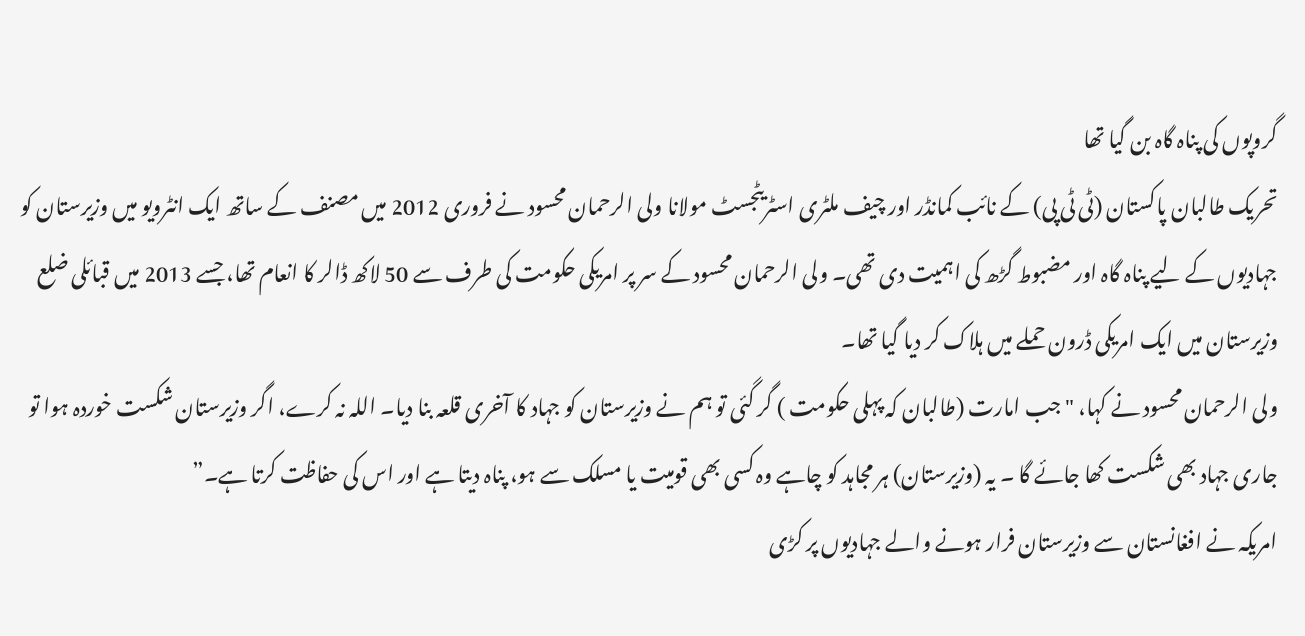گروپوں کی پناہ گاہ بن گیا تھا
تحریک طالبان پاکستان (ٹی ٹی پی) کے نائب کمانڈر اور چیف ملٹری اسٹریٹجسٹ مولانا ولی الرحمان محسود نے فروری 2012 میں مصنف کے ساتھ ایک انٹرویو میں وزیرستان کو جہادیوں کے لیے پناہ گاہ اور مضبوط گڑھ کی اہمیت دی تھی۔ ولی الرحمان محسود کے سر پر امریکی حکومت کی طرف سے 50 لاکھ ڈالر کا انعام تھا، جسے 2013 میں قبائلی ضلع وزیرستان میں ایک امریکی ڈرون حملے میں ہلاک کر دیا گیا تھا۔
ولی الرحمان محسود نے کہا، "جب امارت (طالبان کہ پہلی حکومت ) گر گئی تو ہم نے وزیرستان کو جہاد کا آخری قلعہ بنا دیا۔ اللہ نہ کرے، اگر وزیرستان شکست خوردہ ہوا تو جاری جہاد بھی شکست کھا جائے گا ۔ یہ (وزیرستان) ہر مجاہد کو چاہے وہ کسی بھی قومیت یا مسلک سے ہو، پناہ دیتا ہے اور اس کی حفاظت کرتا ہے۔”
امریکہ نے افغانستان سے وزیرستان فرار ہونے والے جہادیوں پر کڑی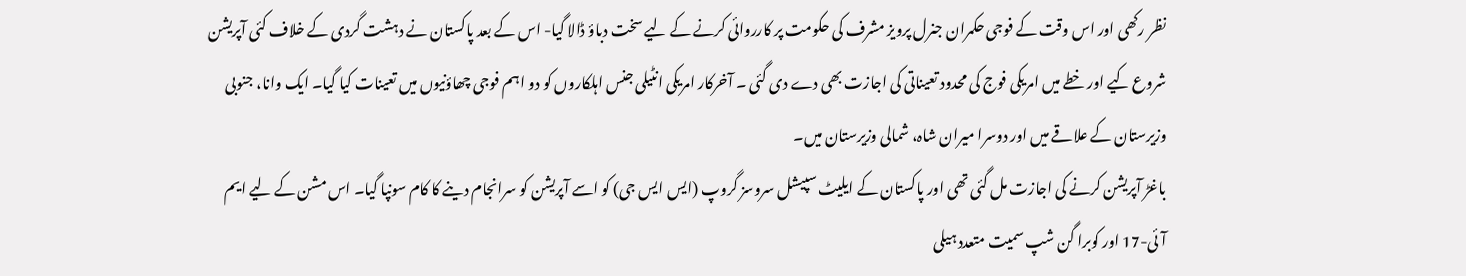نظر رکھی اور اس وقت کے فوجی حکمران جنرل پرویز مشرف کی حکومت پر کارروائی کرنے کے لیے سخت دباؤ ڈالا گیا- اس کے بعد پاکستان نے دہشت گردی کے خلاف کئی آپریشن شروع کیے اور خطے میں امریکی فوج کی محدود تعیناتی کی اجازت بھی دے دی گئی ۔ آخرکار امریکی انٹیلی جنس اہلکاروں کو دو اہم فوجی چھاؤنیوں میں تعینات کیا گیا۔ ایک وانا، جنوبی وزیرستان کے علاقے میں اور دوسرا میران شاہ، شمالی وزیرستان میں۔
باغڑ آپریشن کرنے کی اجازت مل گئی تھی اور پاکستان کے ایلیٹ سپیشل سروسز گروپ (ایس ایس جی) کو اسے آپریشن کو سرانجام دینے کا کام سونپا گیا۔ اس مشن کے لیے ایم آئی-17 اور کوبرا گن شپ سمیت متعدد ہیلی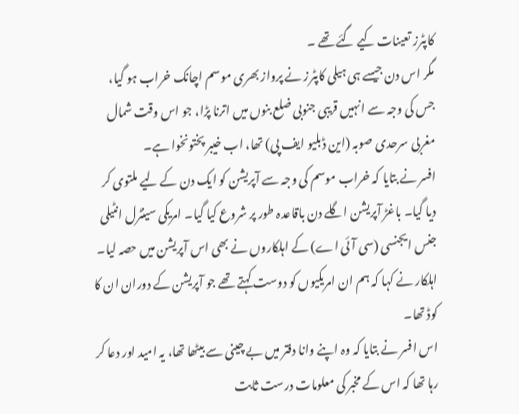کاپٹرز تعینات کیے گئے تھے ۔
مگر اس دن جیسے ہی ہیلی کاپٹرز نے پرواز بھری موسم اچانک خراب ہو گیا، جس کی وجہ سے انہیں قریبی جنوبی ضلع بنوں میں اترنا پڑا، جو اس وقت شمال مغربی سرحدی صوبہ (این ڈبلیو ایف پی) تھا، اب خیبر پختونخوا ہے۔
افسر نے بتایا کہ خراب موسم کی وجہ سے آپریشن کو ایک دن کے لیے ملتوی کر دیا گیا۔ باغڑ آپریشن اگلے دن باقاعدہ طور پر شروع کیا گیا۔ امریکی سینٹرل انٹیلی جنس ایجنسی (سی آئی اے) کے اہلکاروں نے بھی اس آپریشن میں حصہ لیا۔ اہلکار نے کہا کہ ہم ان امریکیوں کو دوست کہتے تھے جو آپریشن کے دوران ان کا کوڈ تھا۔
اس افسر نے بتایا کہ وہ اپنے وانا دفتر میں بے چینی سے بیٹھا تھا، یہ امید اور دعا کر رہا تھا کہ اس کے مخبر کی معلومات درست ثابت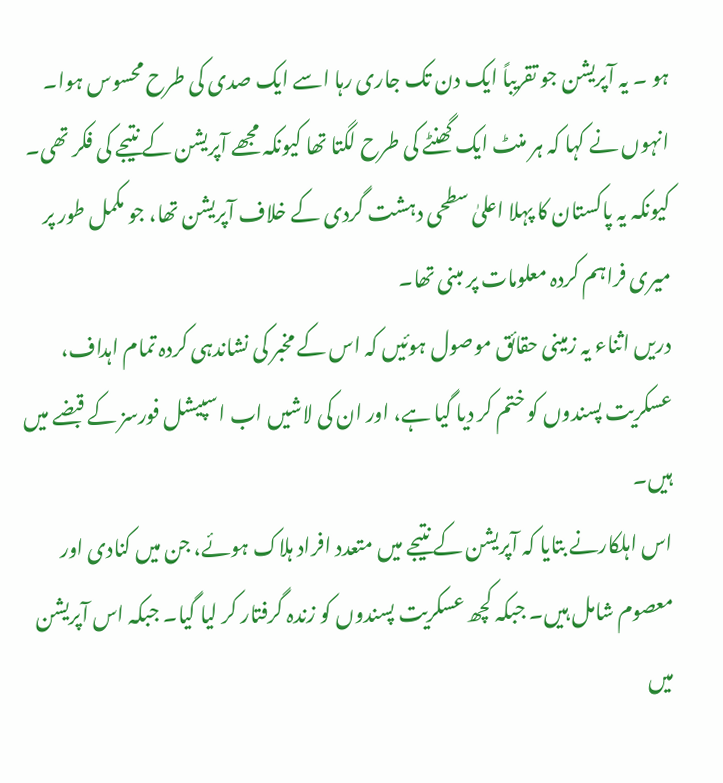ہو ۔ یہ آپریشن جو تقریباً ایک دن تک جاری رہا اسے ایک صدی کی طرح محسوس ہوا۔
انہوں نے کہا کہ ہر منٹ ایک گھنٹے کی طرح لگتا تھا کیونکہ مجھے آپریشن کے نتیجے کی فکر تھی۔ کیونکہ یہ پاکستان کا پہلا اعلیٰ سطحی دہشت گردی کے خلاف آپریشن تھا، جو مکمل طور پر میری فراہم کردہ معلومات پر مبنی تھا۔
دریں اثناء یہ زمینی حقائق موصول ہوئیں کہ اس کے مخبر کی نشاندہی کردہ تمام اہداف، عسکریت پسندوں کو ختم کر دیا گیا ہے، اور ان کی لاشیں اب اسپیشل فورسز کے قبضے میں ہیں۔
اس اہلکارنے بتایا کہ آپریشن کے نتیجے میں متعدد افراد ہلاک ہوئے، جن میں کنادی اور معصوم شامل ہیں۔ جبکہ کچھ عسکریت پسندوں کو زندہ گرفتار کر لیا گیا۔ جبکہ اس آپریشن میں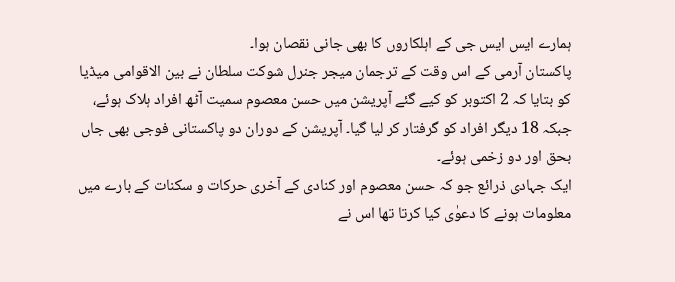ہمارے ایس ایس جی کے اہلکاروں کا بھی جانی نقصان ہوا۔
پاکستان آرمی کے اس وقت کے ترجمان میجر جنرل شوکت سلطان نے بین الاقوامی میڈیا کو بتایا کہ 2 اکتوبر کو کیے گئے آپریشن میں حسن معصوم سمیت آٹھ افراد ہلاک ہوئے، جبکہ 18 دیگر افراد کو گرفتار کر لیا گیا۔ آپریشن کے دوران دو پاکستانی فوجی بھی جاں بحق اور دو زخمی ہوئے۔
ایک جہادی ذرائع جو کہ حسن معصوم اور کنادی کے آخری حرکات و سکنات کے بارے میں معلومات ہونے کا دعوٰی کیا کرتا تھا اس نے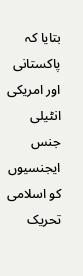بتایا کہ پاکستانی اور امریکی انٹیلی جنس ایجنسیوں کو اسلامی تحریک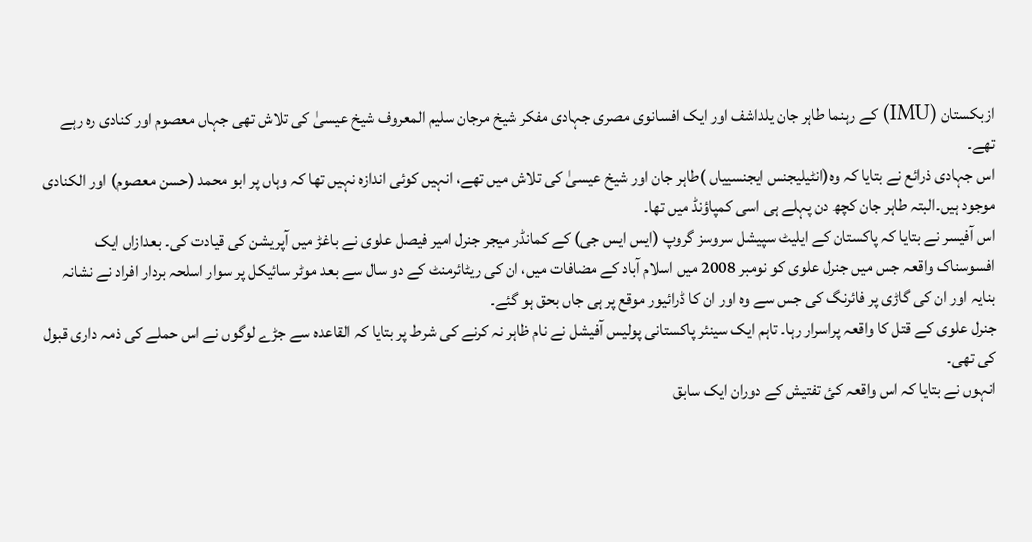ازبکستان (IMU) کے رہنما طاہر جان یلداشف اور ایک افسانوی مصری جہادی مفکر شیخ مرجان سلیم المعروف شیخ عیسیٰ کی تلاش تھی جہاں معصوم اور کنادی رہ رہے تھے۔
اس جہادی ذرائع نے بتایا کہ وہ(انٹیلیجنس ایجنسییاں )طاہر جان اور شیخ عیسیٰ کی تلاش میں تھے، انہیں کوئی اندازہ نہیں تھا کہ وہاں پر ابو محمد (حسن معصوم) اور الکنادی موجود ہیں۔البتہ طاہر جان کچھ دن پہلے ہی اسی کمپاؤنڈ میں تھا۔
اس آفیسر نے بتایا کہ پاکستان کے ایلیٹ سپیشل سروسز گروپ (ایس ایس جی) کے کمانڈر میجر جنرل امیر فیصل علوی نے باغڑ میں آپریشن کی قیادت کی۔ بعدازاں ایک افسوسناک واقعہ جس میں جنرل علوی کو نومبر 2008 میں اسلام آباد کے مضافات میں، ان کی ریٹائرمنٹ کے دو سال سے بعد موٹر سائیکل پر سوار اسلحہ بردار افراد نے نشانہ بنایہ اور ان کی گاڑی پر فائرنگ کی جس سے وہ اور ان کا ڈرائیور موقع پر ہی جاں بحق ہو گئے۔
جنرل علوی کے قتل کا واقعہ پراسرار رہا۔ تاہم ایک سینئر پاکستانی پولیس آفیشل نے نام ظاہر نہ کرنے کی شرط پر بتایا کہ القاعدہ سے جڑے لوگوں نے اس حملے کی ذمہ داری قبول کی تھی۔
انہوں نے بتایا کہ اس واقعہ کئ تفتیش کے دوران ایک سابق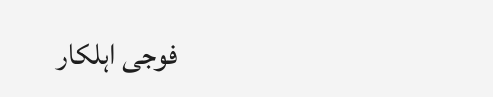فوجی اہلکار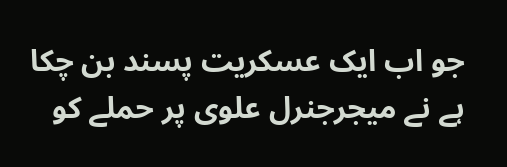جو اب ایک عسکریت پسند بن چکا ہے نے میجرجنرل علوی پر حملے کو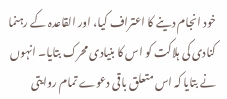خود انجام دینے کا اعتراف کیا، اور القاعدہ کے رہنما کنادی کی ہلاکت کو اس کا بنیادی محرک بتایا۔ انہوں نے بتایا کہ اس متعلق باقی دعوے تمام روایتی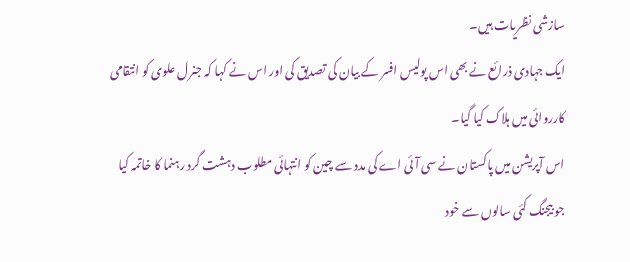سازشی نظریات ہیں۔
ایک جہادی ذرائع نے بھی اس پولیس افسر کے بیان کی تصدیق کی اور اس نے کہا کہ جنرل علوی کو انتقامی کارروائی میں ہلاک کیا گیا۔
اس آپریشن میں پاکستان نے سی آئی اے کی مدد سے چین کو انتہائی مطلوب دہشت گرد رہنما کا خاتمہ کیا جو بیجنگ کئی سالوں سے خود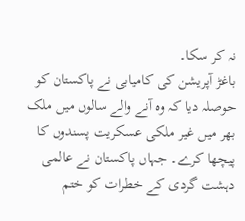نہ کر سکا۔
باغڑ آپریشن کی کامیابی نے پاکستان کو حوصلہ دیا کہ وہ آنے والے سالوں میں ملک بھر میں غیر ملکی عسکریت پسندوں کا پیچھا کرے۔ جہاں پاکستان نے عالمی دہشت گردی کے خطرات کو ختم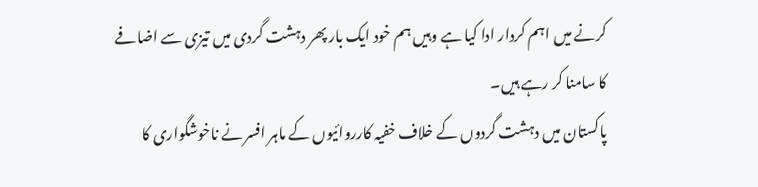کرنے میں اہم کردار ادا کیا ہے وہیں ہم خود ایک بار پھر دہشت گردی میں تیزی سے اضافے کا سامنا کر رہے ہیں۔
پاکستان میں دہشت گردوں کے خلاف خفیہ کارروائیوں کے ماہر افسر نے ناخوشگواری کا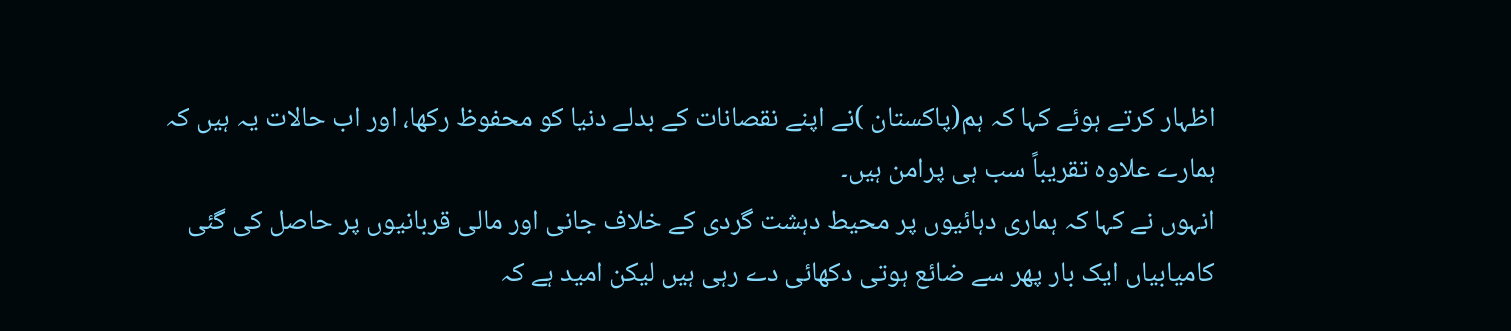اظہار کرتے ہوئے کہا کہ ہم(پاکستان )نے اپنے نقصانات کے بدلے دنیا کو محفوظ رکھا، اور اب حالات یہ ہیں کہ ہمارے علاوہ تقریباً سب ہی پرامن ہیں۔
انہوں نے کہا کہ ہماری دہائیوں پر محیط دہشت گردی کے خلاف جانی اور مالی قربانیوں پر حاصل کی گئی کامیابیاں ایک بار پھر سے ضائع ہوتی دکھائی دے رہی ہیں لیکن امید ہے کہ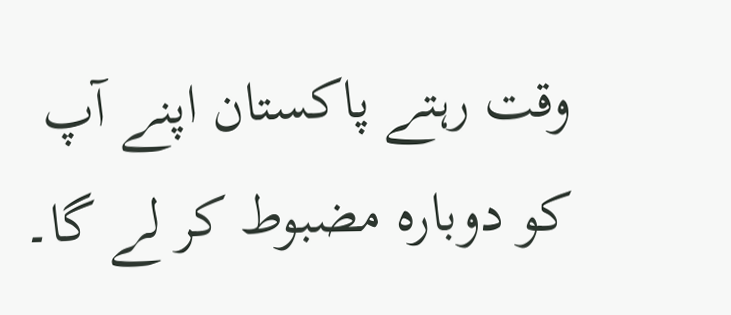وقت رہتے پاکستان اپنے آپ کو دوبارہ مضبوط کر لے گا۔